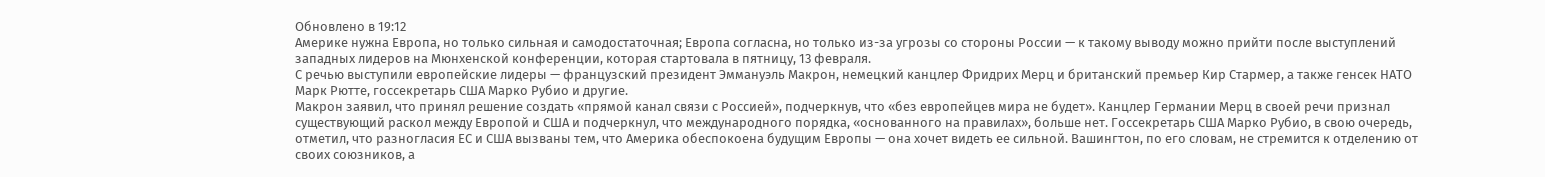Обновлено в 19:12
Америке нужна Европа, но только сильная и самодостаточная; Европа согласна, но только из-за угрозы со стороны России — к такому выводу можно прийти после выступлений западных лидеров на Мюнхенской конференции, которая стартовала в пятницу, 13 февраля.
С речью выступили европейские лидеры — французский президент Эммануэль Макрон, немецкий канцлер Фридрих Мерц и британский премьер Кир Стармер, а также генсек НАТО Марк Рютте, госсекретарь США Марко Рубио и другие.
Макрон заявил, что принял решение создать «прямой канал связи с Россией», подчеркнув, что «без европейцев мира не будет». Канцлер Германии Мерц в своей речи признал существующий раскол между Европой и США и подчеркнул, что международного порядка, «основанного на правилах», больше нет. Госсекретарь США Марко Рубио, в свою очередь, отметил, что разногласия ЕС и США вызваны тем, что Америка обеспокоена будущим Европы — она хочет видеть ее сильной. Вашингтон, по его словам, не стремится к отделению от своих союзников, а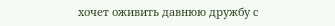хочет оживить давнюю дружбу с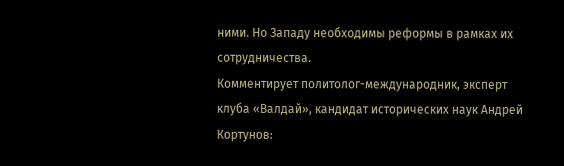ними. Но Западу необходимы реформы в рамках их сотрудничества.
Комментирует политолог-международник, эксперт клуба «Валдай», кандидат исторических наук Андрей Кортунов: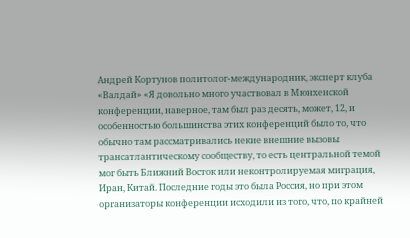Андрей Кортунов политолог-международник, эксперт клуба «Валдай» «Я довольно много участвовал в Мюнхенской конференции, наверное, там был раз десять, может, 12, и особенностью большинства этих конференций было то, что обычно там рассматривались некие внешние вызовы трансатлантическому сообществу, то есть центральной темой мог быть Ближний Восток или неконтролируемая миграция, Иран, Китай. Последние годы это была Россия, но при этом организаторы конференции исходили из того, что, по крайней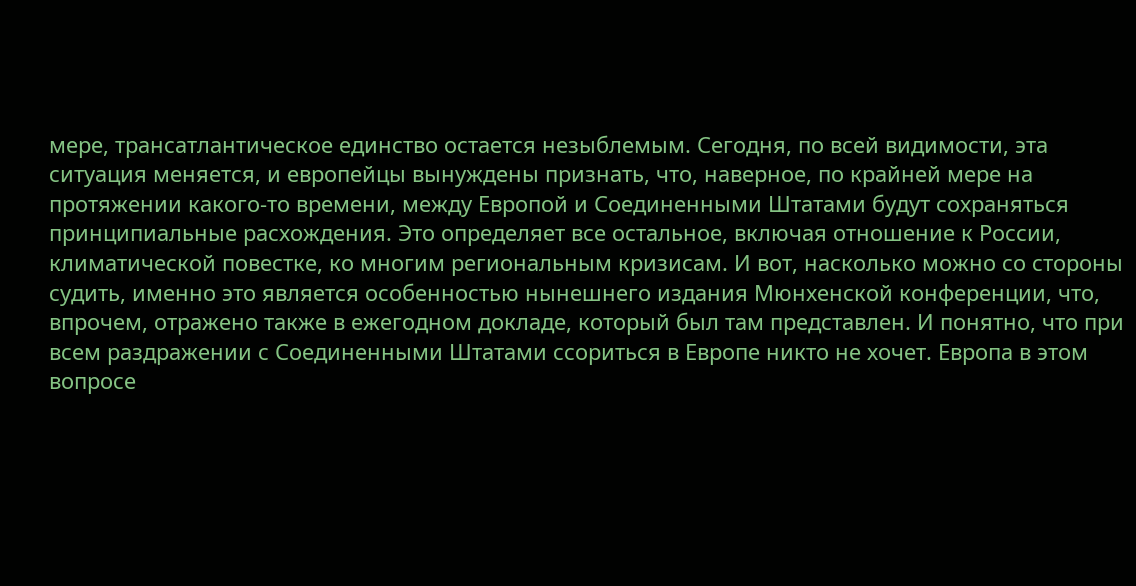мере, трансатлантическое единство остается незыблемым. Сегодня, по всей видимости, эта ситуация меняется, и европейцы вынуждены признать, что, наверное, по крайней мере на протяжении какого-то времени, между Европой и Соединенными Штатами будут сохраняться принципиальные расхождения. Это определяет все остальное, включая отношение к России, климатической повестке, ко многим региональным кризисам. И вот, насколько можно со стороны судить, именно это является особенностью нынешнего издания Мюнхенской конференции, что, впрочем, отражено также в ежегодном докладе, который был там представлен. И понятно, что при всем раздражении с Соединенными Штатами ссориться в Европе никто не хочет. Европа в этом вопросе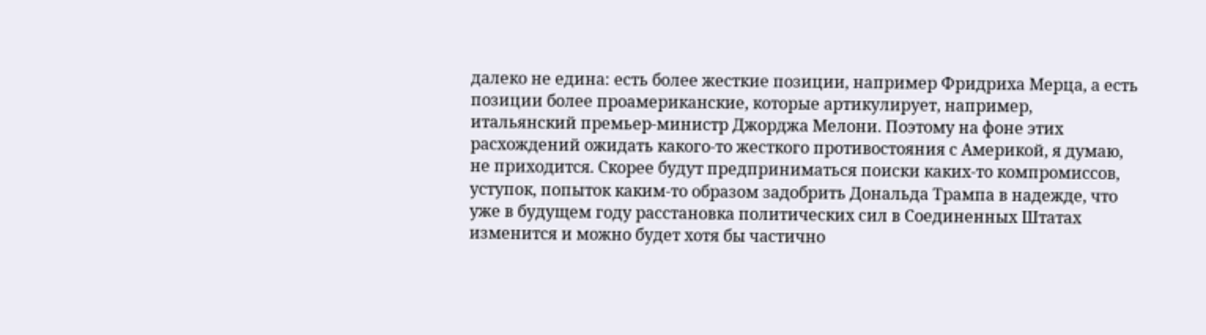далеко не едина: есть более жесткие позиции, например Фридриха Мерца, а есть позиции более проамериканские, которые артикулирует, например, итальянский премьер-министр Джорджа Мелони. Поэтому на фоне этих расхождений ожидать какого-то жесткого противостояния с Америкой, я думаю, не приходится. Скорее будут предприниматься поиски каких-то компромиссов, уступок, попыток каким-то образом задобрить Дональда Трампа в надежде, что уже в будущем году расстановка политических сил в Соединенных Штатах изменится и можно будет хотя бы частично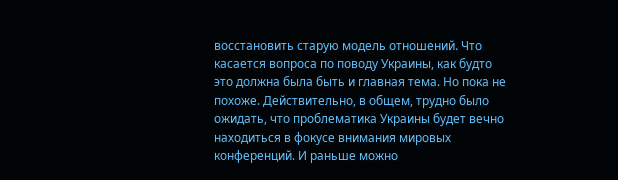восстановить старую модель отношений. Что касается вопроса по поводу Украины, как будто это должна была быть и главная тема. Но пока не похоже. Действительно, в общем, трудно было ожидать, что проблематика Украины будет вечно находиться в фокусе внимания мировых конференций. И раньше можно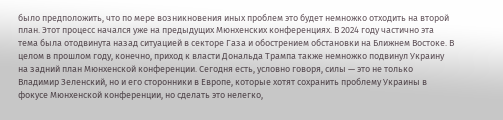было предположить, что по мере возникновения иных проблем это будет немножко отходить на второй план. Этот процесс начался уже на предыдущих Мюнхенских конференциях. В 2024 году частично эта тема была отодвинута назад ситуацией в секторе Газа и обострением обстановки на Ближнем Востоке. В целом в прошлом году, конечно, приход к власти Дональда Трампа также немножко подвинул Украину на задний план Мюнхенской конференции. Сегодня есть, условно говоря, силы — это не только Владимир Зеленский, но и его сторонники в Европе, которые хотят сохранить проблему Украины в фокусе Мюнхенской конференции, но сделать это нелегко,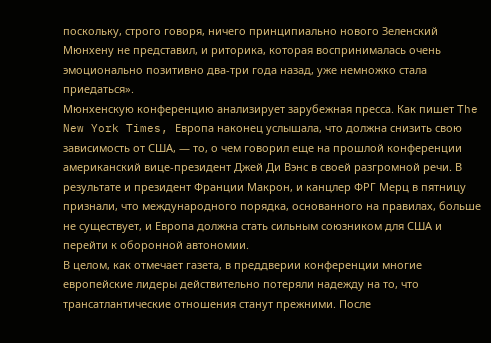поскольку, строго говоря, ничего принципиально нового Зеленский Мюнхену не представил, и риторика, которая воспринималась очень эмоционально позитивно два-три года назад, уже немножко стала приедаться».
Мюнхенскую конференцию анализирует зарубежная пресса. Как пишет The New York Times, Европа наконец услышала, что должна снизить свою зависимость от США, — то, о чем говорил еще на прошлой конференции американский вице-президент Джей Ди Вэнс в своей разгромной речи. В результате и президент Франции Макрон, и канцлер ФРГ Мерц в пятницу признали, что международного порядка, основанного на правилах, больше не существует, и Европа должна стать сильным союзником для США и перейти к оборонной автономии.
В целом, как отмечает газета, в преддверии конференции многие европейские лидеры действительно потеряли надежду на то, что трансатлантические отношения станут прежними. После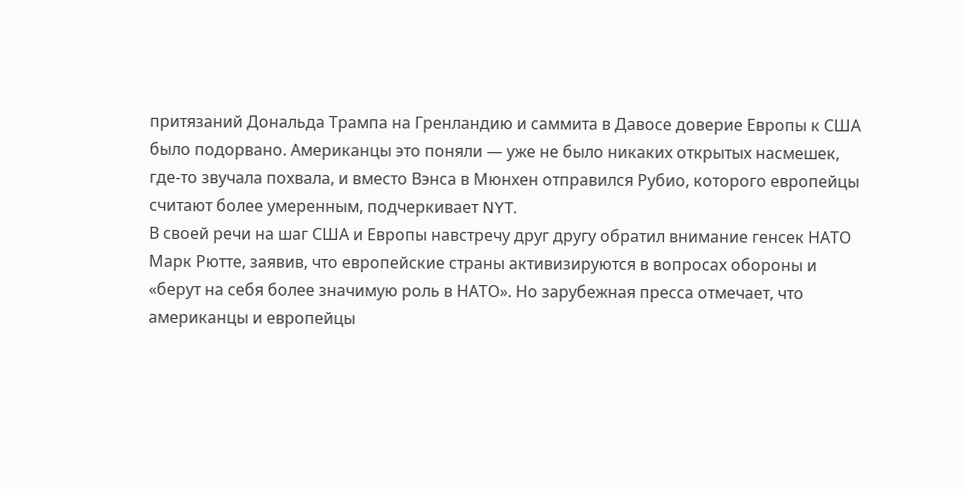притязаний Дональда Трампа на Гренландию и саммита в Давосе доверие Европы к США было подорвано. Американцы это поняли — уже не было никаких открытых насмешек, где-то звучала похвала, и вместо Вэнса в Мюнхен отправился Рубио, которого европейцы считают более умеренным, подчеркивает NYT.
В своей речи на шаг США и Европы навстречу друг другу обратил внимание генсек НАТО Марк Рютте, заявив, что европейские страны активизируются в вопросах обороны и «берут на себя более значимую роль в НАТО». Но зарубежная пресса отмечает, что американцы и европейцы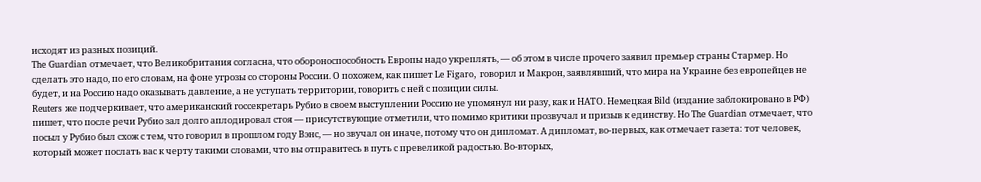исходят из разных позиций.
The Guardian отмечает, что Великобритания согласна, что обороноспособность Европы надо укреплять, — об этом в числе прочего заявил премьер страны Стармер. Но сделать это надо, по его словам, на фоне угрозы со стороны России. О похожем, как пишет Le Figaro, говорил и Макрон, заявлявший, что мира на Украине без европейцев не будет, и на Россию надо оказывать давление, а не уступать территории, говорить с ней с позиции силы.
Reuters же подчеркивает, что американский госсекретарь Рубио в своем выступлении Россию не упомянул ни разу, как и НАТО. Немецкая Bild (издание заблокировано в РФ) пишет, что после речи Рубио зал долго аплодировал стоя — присутствующие отметили, что помимо критики прозвучал и призыв к единству. Но The Guardian отмечает, что посыл у Рубио был схож с тем, что говорил в прошлом году Вэнс, — но звучал он иначе, потому что он дипломат. А дипломат, во-первых, как отмечает газета: тот человек, который может послать вас к черту такими словами, что вы отправитесь в путь с превеликой радостью. Во-вторых,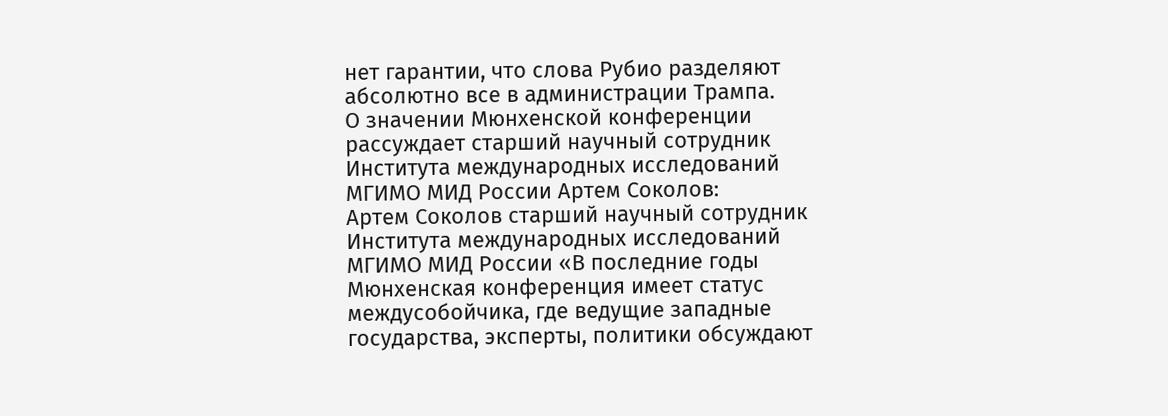нет гарантии, что слова Рубио разделяют абсолютно все в администрации Трампа.
О значении Мюнхенской конференции рассуждает старший научный сотрудник Института международных исследований МГИМО МИД России Артем Соколов:
Артем Соколов старший научный сотрудник Института международных исследований МГИМО МИД России «В последние годы Мюнхенская конференция имеет статус междусобойчика, где ведущие западные государства, эксперты, политики обсуждают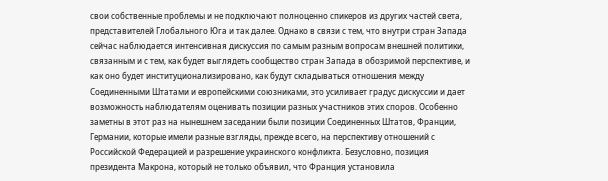свои собственные проблемы и не подключают полноценно спикеров из других частей света, представителей Глобального Юга и так далее. Однако в связи с тем, что внутри стран Запада сейчас наблюдается интенсивная дискуссия по самым разным вопросам внешней политики, связанным и с тем, как будет выглядеть сообщество стран Запада в обозримой перспективе, и как оно будет институционализировано, как будут складываться отношения между Соединенными Штатами и европейскими союзниками, это усиливает градус дискуссии и дает возможность наблюдателям оценивать позиции разных участников этих споров. Особенно заметны в этот раз на нынешнем заседании были позиции Соединенных Штатов, Франции, Германии, которые имели разные взгляды, прежде всего, на перспективу отношений с Российской Федерацией и разрешение украинского конфликта. Безусловно, позиция президента Макрона, который не только объявил, что Франция установила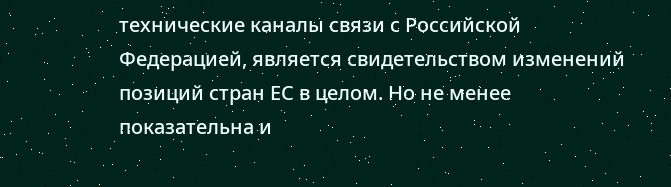технические каналы связи с Российской Федерацией, является свидетельством изменений позиций стран ЕС в целом. Но не менее показательна и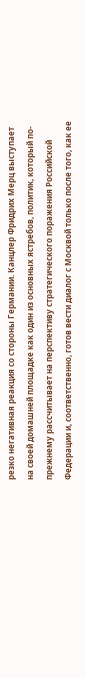резко негативная реакция со стороны Германии. Канцлер Фридрих Мерц выступает на своей домашней площадке как один из основных ястребов, политик, который по-прежнему рассчитывает на перспективу стратегического поражения Российской Федерации и, соответственно, готов вести диалог с Москвой только после того, как ее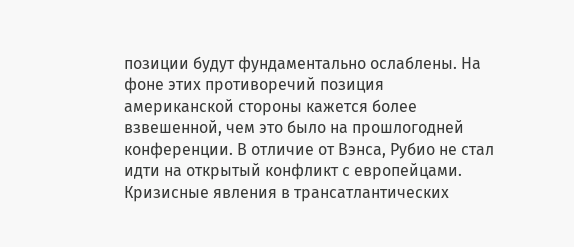позиции будут фундаментально ослаблены. На фоне этих противоречий позиция американской стороны кажется более взвешенной, чем это было на прошлогодней конференции. В отличие от Вэнса, Рубио не стал идти на открытый конфликт с европейцами. Кризисные явления в трансатлантических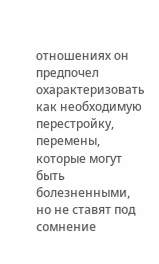отношениях он предпочел охарактеризовать как необходимую перестройку, перемены, которые могут быть болезненными, но не ставят под сомнение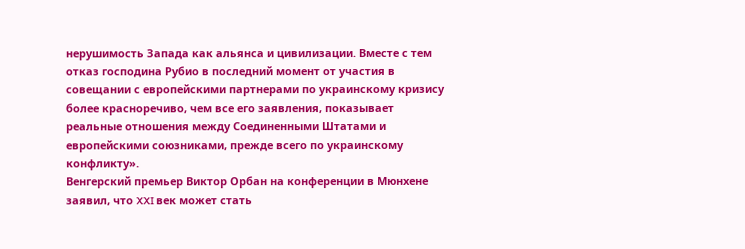нерушимость Запада как альянса и цивилизации. Вместе с тем отказ господина Рубио в последний момент от участия в совещании с европейскими партнерами по украинскому кризису более красноречиво, чем все его заявления, показывает реальные отношения между Соединенными Штатами и европейскими союзниками, прежде всего по украинскому конфликту».
Венгерский премьер Виктор Орбан на конференции в Мюнхене заявил, что XXI век может стать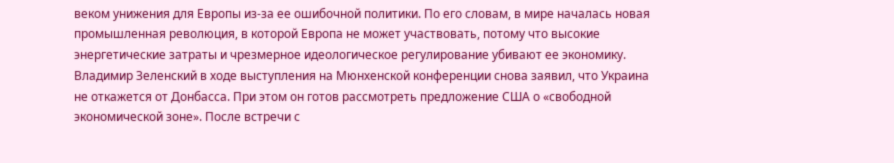веком унижения для Европы из-за ее ошибочной политики. По его словам, в мире началась новая промышленная революция, в которой Европа не может участвовать, потому что высокие энергетические затраты и чрезмерное идеологическое регулирование убивают ее экономику.
Владимир Зеленский в ходе выступления на Мюнхенской конференции снова заявил, что Украина не откажется от Донбасса. При этом он готов рассмотреть предложение США о «свободной экономической зоне». После встречи с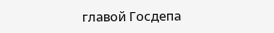главой Госдепа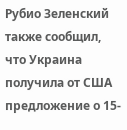Рубио Зеленский также сообщил, что Украина получила от США предложение о 15-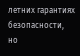летних гарантиях безопасности, но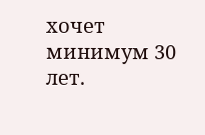хочет минимум 30 лет.